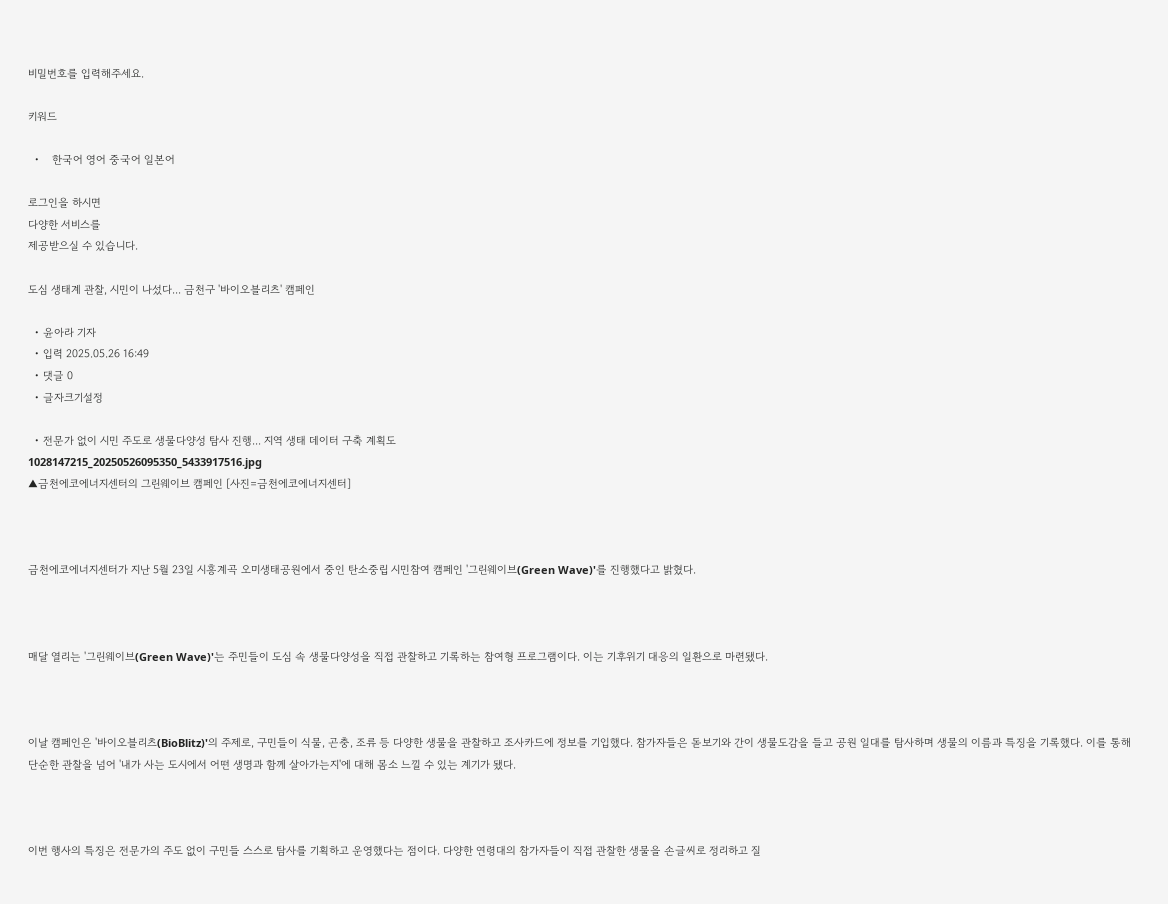비밀번호를 입력해주세요.

키워드

  •    한국어 영어 중국어 일본어

로그인을 하시면
다양한 서비스를
제공받으실 수 있습니다.

도심 생태계 관찰, 시민이 나섰다... 금천구 '바이오블리츠' 캠페인

  • 윤아라 기자
  • 입력 2025.05.26 16:49
  • 댓글 0
  • 글자크기설정

  • 전문가 없이 시민 주도로 생물다양성 탐사 진행... 지역 생태 데이터 구축 계획도
1028147215_20250526095350_5433917516.jpg
▲금천에코에너지센터의 그린웨이브 캠페인 [사진=금천에코에너지센터]



금천에코에너지센터가 지난 5월 23일 시흥계곡 오미생태공원에서 중인 탄소중립 시민참여 캠페인 '그린웨이브(Green Wave)'를 진행했다고 밝혔다.



매달 열리는 '그린웨이브(Green Wave)'는 주민들이 도심 속 생물다양성을 직접 관찰하고 기록하는 참여형 프로그램이다. 이는 기후위기 대응의 일환으로 마련됐다.



이날 캠페인은 '바이오블리츠(BioBlitz)'의 주제로, 구민들이 식물, 곤충, 조류 등 다양한 생물을 관찰하고 조사카드에 정보를 기입했다. 참가자들은 돋보기와 간이 생물도감을 들고 공원 일대를 탐사하며 생물의 이름과 특징을 기록했다. 이를 통해 단순한 관찰을 넘어 '내가 사는 도시에서 어떤 생명과 함께 살아가는지'에 대해 몸소 느낄 수 있는 계기가 됐다.



이번 행사의 특징은 전문가의 주도 없이 구민들 스스로 탐사를 기획하고 운영했다는 점이다. 다양한 연령대의 참가자들이 직접 관찰한 생물을 손글씨로 정리하고 질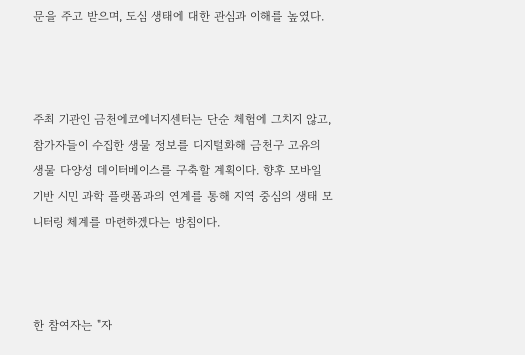문을 주고 받으며, 도심 생태에 대한 관심과 이해를 높였다.



주최 기관인 금천에코에너지센터는 단순 체험에 그치지 않고, 참가자들이 수집한 생물 정보를 디지털화해 금천구 고유의 생물 다양성 데이터베이스를 구축할 계획이다. 향후 모바일 기반 시민 과학 플랫폼과의 연계를 통해 지역 중심의 생태 모니터링 체계를 마련하겠다는 방침이다.



한 참여자는 "자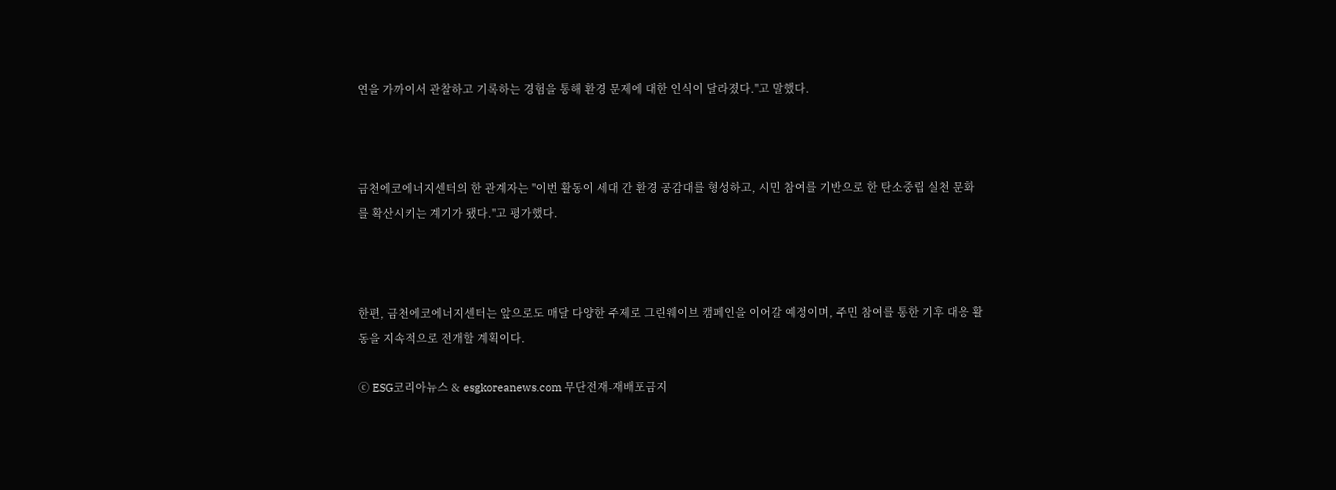연을 가까이서 관찰하고 기록하는 경험을 통해 환경 문제에 대한 인식이 달라졌다."고 말했다.



금천에코에너지센터의 한 관계자는 "이번 활동이 세대 간 환경 공감대를 형성하고, 시민 참여를 기반으로 한 탄소중립 실천 문화를 확산시키는 계기가 됐다."고 평가했다.



한편, 금천에코에너지센터는 앞으로도 매달 다양한 주제로 그린웨이브 캠페인을 이어갈 예정이며, 주민 참여를 통한 기후 대응 활동을 지속적으로 전개할 계획이다.

ⓒ ESG코리아뉴스 & esgkoreanews.com 무단전재-재배포금지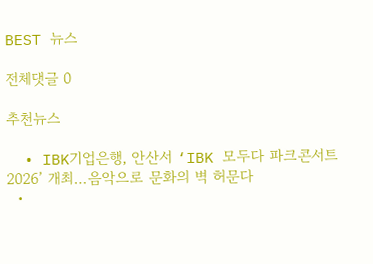BEST 뉴스

전체댓글 0

추천뉴스

  • IBK기업은행, 안산서 ‘IBK 모두다 파크콘서트 2026’ 개최…음악으로 문화의 벽 허문다
  •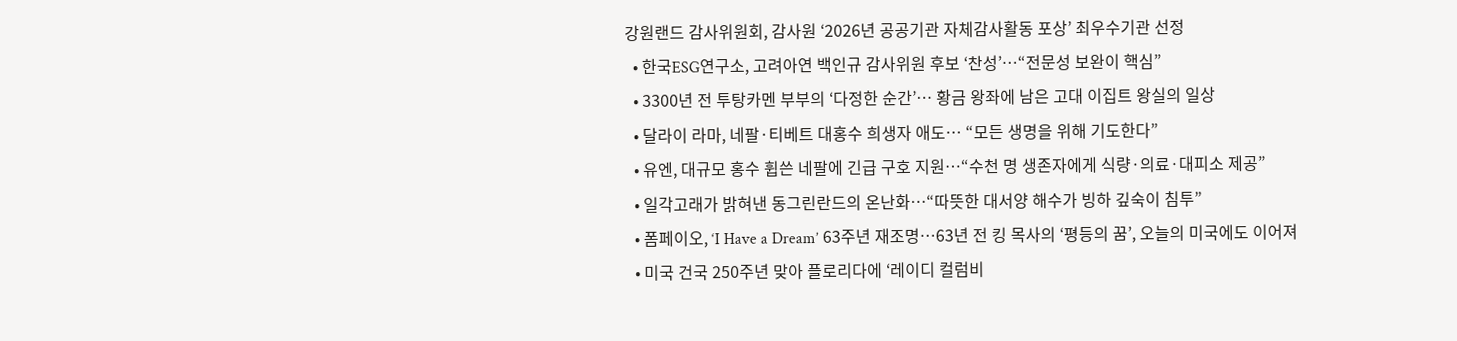강원랜드 감사위원회, 감사원 ‘2026년 공공기관 자체감사활동 포상’ 최우수기관 선정
  • 한국ESG연구소, 고려아연 백인규 감사위원 후보 ‘찬성’…“전문성 보완이 핵심”
  • 3300년 전 투탕카멘 부부의 ‘다정한 순간’… 황금 왕좌에 남은 고대 이집트 왕실의 일상
  • 달라이 라마, 네팔·티베트 대홍수 희생자 애도… “모든 생명을 위해 기도한다”
  • 유엔, 대규모 홍수 휩쓴 네팔에 긴급 구호 지원…“수천 명 생존자에게 식량·의료·대피소 제공”
  • 일각고래가 밝혀낸 동그린란드의 온난화…“따뜻한 대서양 해수가 빙하 깊숙이 침투”
  • 폼페이오, ‘I Have a Dream’ 63주년 재조명…63년 전 킹 목사의 ‘평등의 꿈’, 오늘의 미국에도 이어져
  • 미국 건국 250주년 맞아 플로리다에 ‘레이디 컬럼비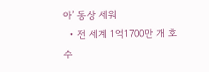아’ 동상 세워
  • 전 세계 1억1700만 개 호수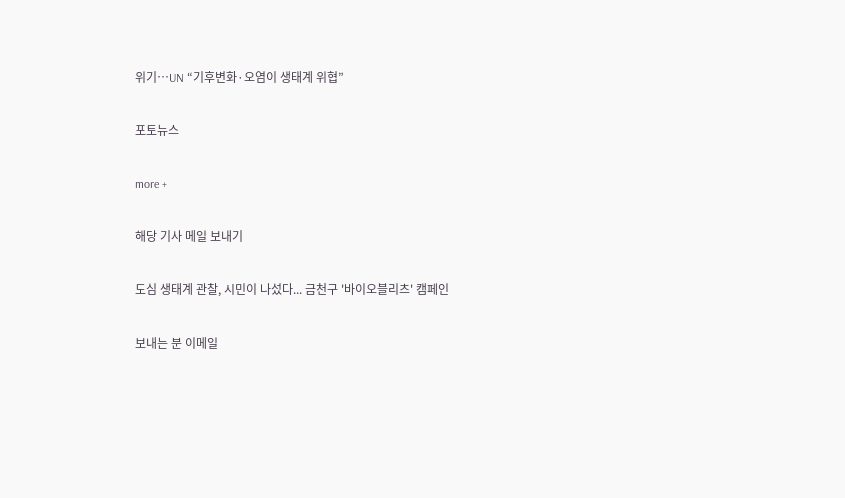위기…UN “기후변화·오염이 생태계 위협”

포토뉴스

more +

해당 기사 메일 보내기

도심 생태계 관찰, 시민이 나섰다... 금천구 '바이오블리츠' 캠페인

보내는 분 이메일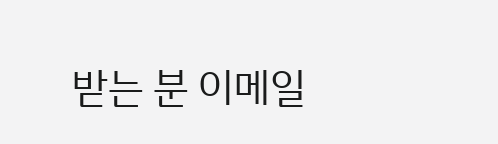받는 분 이메일